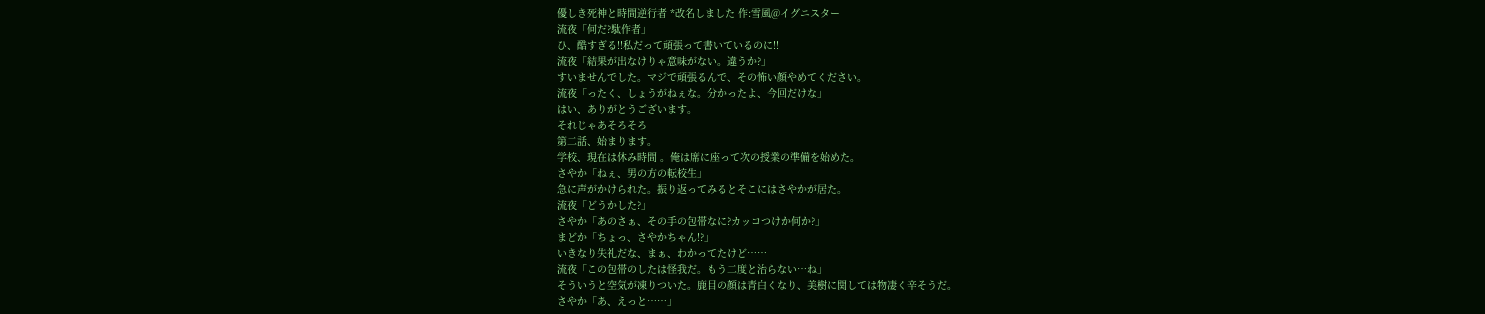優しき死神と時間逆行者 *改名しました 作:雪風@イグニスター
流夜「何だ?駄作者」
ひ、酷すぎる!!私だって頑張って書いているのに!!
流夜「結果が出なけりゃ意味がない。違うか?」
すいませんでした。マジで頑張るんで、その怖い顔やめてください。
流夜「ったく、しょうがねぇな。分かったよ、今回だけな」
はい、ありがとうございます。
それじゃあそろそろ
第二話、始まります。
学校、現在は休み時間 。俺は席に座って次の授業の準備を始めた。
さやか「ねぇ、男の方の転校生」
急に声がかけられた。振り返ってみるとそこにはさやかが居た。
流夜「どうかした?」
さやか「あのさぁ、その手の包帯なに?カッコつけか何か?」
まどか「ちょっ、さやかちゃん!?」
いきなり失礼だな、まぁ、わかってたけど……
流夜「この包帯のしたは怪我だ。もう二度と治らない…ね」
そういうと空気が凍りついた。鹿目の顔は青白くなり、美樹に関しては物凄く辛そうだ。
さやか「あ、えっと……」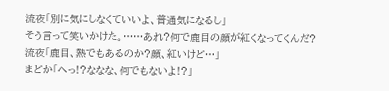流夜「別に気にしなくていいよ、普通気になるし」
そう言って笑いかけた。……あれ?何で鹿目の顔が紅くなってくんだ?
流夜「鹿目、熱でもあるのか?顔、紅いけど…」
まどか「へっ!?ななな、何でもないよ!?」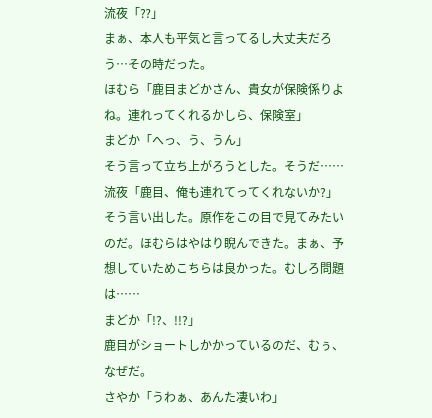流夜「⁇」
まぁ、本人も平気と言ってるし大丈夫だろう…その時だった。
ほむら「鹿目まどかさん、貴女が保険係りよね。連れってくれるかしら、保険室」
まどか「へっ、う、うん」
そう言って立ち上がろうとした。そうだ……
流夜「鹿目、俺も連れてってくれないか?」
そう言い出した。原作をこの目で見てみたいのだ。ほむらはやはり睨んできた。まぁ、予想していためこちらは良かった。むしろ問題は……
まどか「!?、!!?」
鹿目がショートしかかっているのだ、むぅ、なぜだ。
さやか「うわぁ、あんた凄いわ」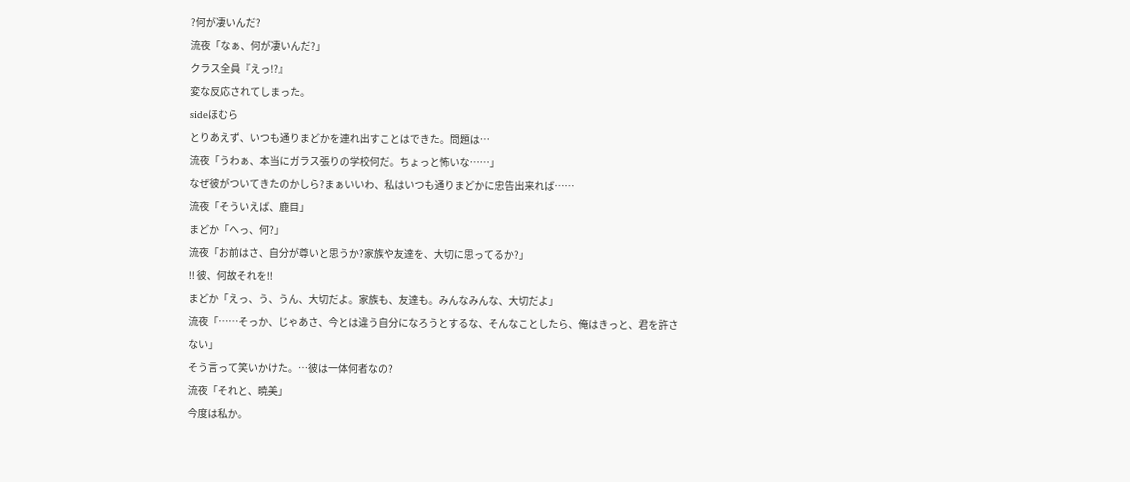?何が凄いんだ?
流夜「なぁ、何が凄いんだ?」
クラス全員『えっ!?』
変な反応されてしまった。
sideほむら
とりあえず、いつも通りまどかを連れ出すことはできた。問題は…
流夜「うわぁ、本当にガラス張りの学校何だ。ちょっと怖いな……」
なぜ彼がついてきたのかしら?まぁいいわ、私はいつも通りまどかに忠告出来れば……
流夜「そういえば、鹿目」
まどか「へっ、何?」
流夜「お前はさ、自分が尊いと思うか?家族や友達を、大切に思ってるか?」
!! 彼、何故それを!!
まどか「えっ、う、うん、大切だよ。家族も、友達も。みんなみんな、大切だよ」
流夜「……そっか、じゃあさ、今とは違う自分になろうとするな、そんなことしたら、俺はきっと、君を許さない」
そう言って笑いかけた。…彼は一体何者なの?
流夜「それと、暁美」
今度は私か。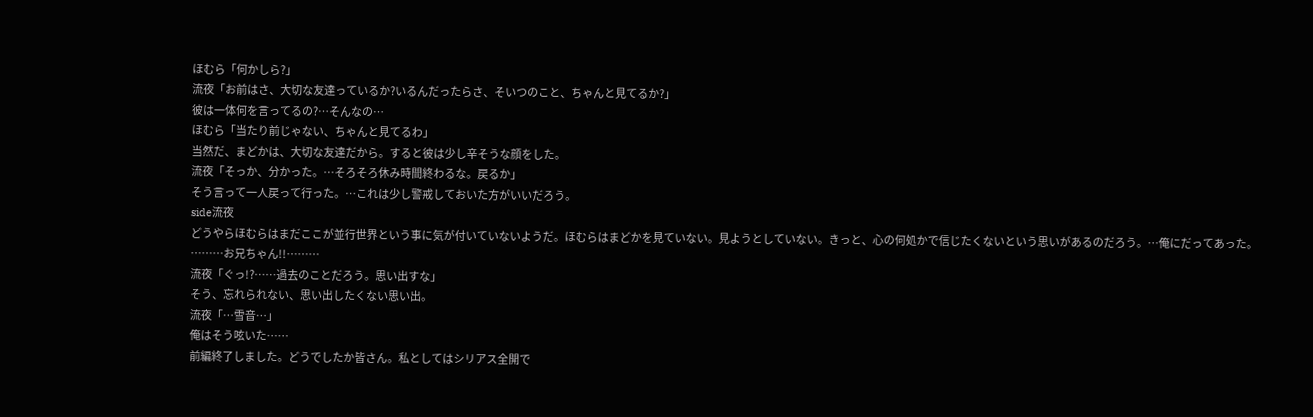ほむら「何かしら?」
流夜「お前はさ、大切な友達っているか?いるんだったらさ、そいつのこと、ちゃんと見てるか?」
彼は一体何を言ってるの?…そんなの…
ほむら「当たり前じゃない、ちゃんと見てるわ」
当然だ、まどかは、大切な友達だから。すると彼は少し辛そうな顔をした。
流夜「そっか、分かった。…そろそろ休み時間終わるな。戻るか」
そう言って一人戻って行った。…これは少し警戒しておいた方がいいだろう。
side流夜
どうやらほむらはまだここが並行世界という事に気が付いていないようだ。ほむらはまどかを見ていない。見ようとしていない。きっと、心の何処かで信じたくないという思いがあるのだろう。…俺にだってあった。
………お兄ちゃん!!………
流夜「ぐっ!?……過去のことだろう。思い出すな」
そう、忘れられない、思い出したくない思い出。
流夜「…雪音…」
俺はそう呟いた……
前編終了しました。どうでしたか皆さん。私としてはシリアス全開で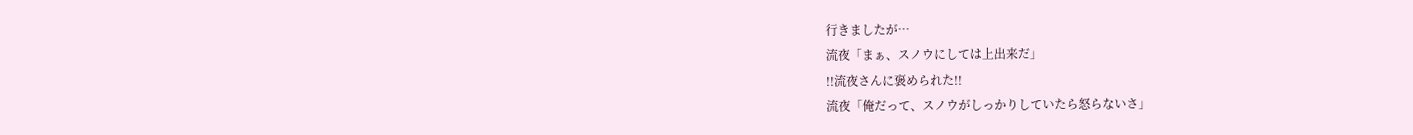行きましたが…
流夜「まぁ、スノウにしては上出来だ」
!!流夜さんに褒められた!!
流夜「俺だって、スノウがしっかりしていたら怒らないさ」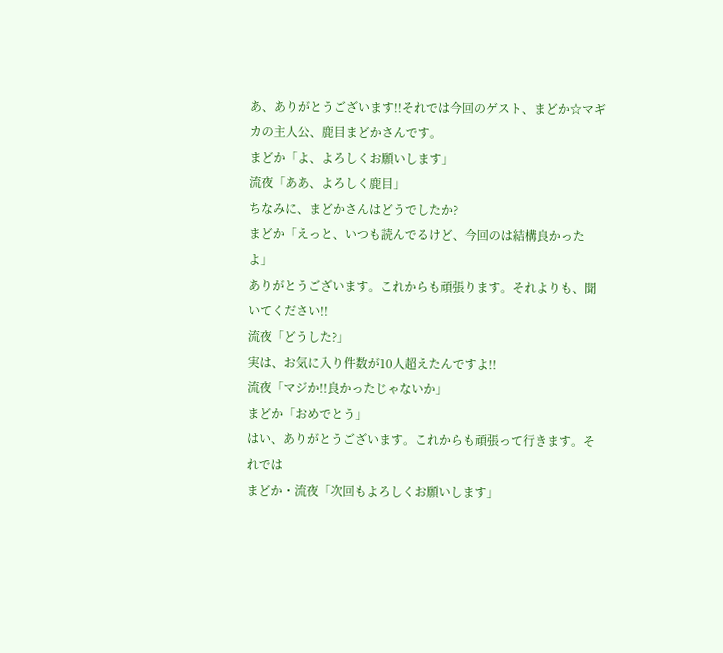あ、ありがとうございます!!それでは今回のゲスト、まどか☆マギカの主人公、鹿目まどかさんです。
まどか「よ、よろしくお願いします」
流夜「ああ、よろしく鹿目」
ちなみに、まどかさんはどうでしたか?
まどか「えっと、いつも読んでるけど、今回のは結構良かったよ」
ありがとうございます。これからも頑張ります。それよりも、聞いてください!!
流夜「どうした?」
実は、お気に入り件数が10人超えたんですよ!!
流夜「マジか!!良かったじゃないか」
まどか「おめでとう」
はい、ありがとうございます。これからも頑張って行きます。それでは
まどか・流夜「次回もよろしくお願いします」